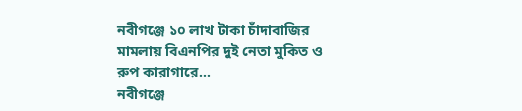নবীগঞ্জে ১০ লাখ টাকা চাঁদাবাজির মামলায় বিএনপির দুই নেতা মুকিত ও রুপ কারাগারে...
নবীগঞ্জে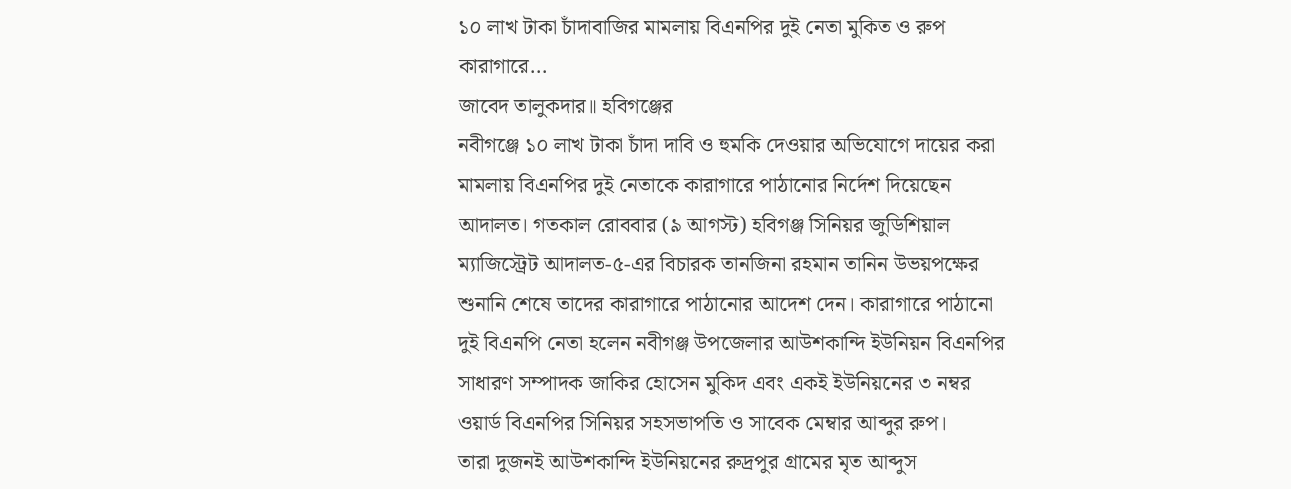১০ লাখ টাকা চাঁদাবাজির মামলায় বিএনপির দুই নেতা মুকিত ও রুপ কারাগারে...
জাবেদ তালুকদার॥ হবিগঞ্জের
নবীগঞ্জে ১০ লাখ টাকা চাঁদা দাবি ও হুমকি দেওয়ার অভিযোগে দায়ের করা মামলায় বিএনপির দুই নেতাকে কারাগারে পাঠানোর নির্দেশ দিয়েছেন আদালত। গতকাল রোববার (৯ আগস্ট) হবিগঞ্জ সিনিয়র জুডিশিয়াল ম্যাজিস্ট্রেট আদালত-৫-এর বিচারক তানজিনা রহমান তানিন উভয়পক্ষের শুনানি শেষে তাদের কারাগারে পাঠানোর আদেশ দেন। কারাগারে পাঠানো দুই বিএনপি নেতা হলেন নবীগঞ্জ উপজেলার আউশকান্দি ইউনিয়ন বিএনপির সাধারণ সম্পাদক জাকির হোসেন মুকিদ এবং একই ইউনিয়নের ৩ নম্বর ওয়ার্ড বিএনপির সিনিয়র সহসভাপতি ও সাবেক মেম্বার আব্দুর রুপ।
তারা দুজনই আউশকান্দি ইউনিয়নের রুদ্রপুর গ্রামের মৃত আব্দুস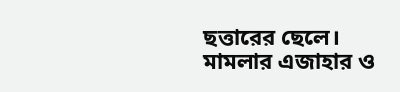ছত্তারের ছেলে। মামলার এজাহার ও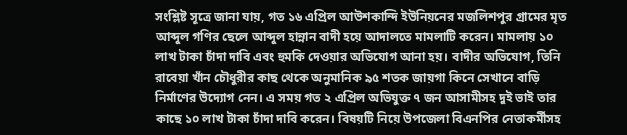সংশ্লিষ্ট সূত্রে জানা যায়, গত ১৬ এপ্রিল আউশকান্দি ইউনিয়নের মজলিশপুর গ্রামের মৃত আব্দুল গণির ছেলে আব্দুল হান্নান বাদী হয়ে আদালতে মামলাটি করেন। মামলায় ১০ লাখ টাকা চাঁদা দাবি এবং হুমকি দেওয়ার অভিযোগ আনা হয়। বাদীর অভিযোগ, তিনি রাবেয়া খাঁন চৌধুরীর কাছ থেকে অনুমানিক ৯৫ শতক জায়গা কিনে সেখানে বাড়ি নির্মাণের উদ্যোগ নেন। এ সময় গত ২ এপ্রিল অভিযুক্ত ৭ জন আসামীসহ দুই ভাই তার কাছে ১০ লাখ টাকা চাঁদা দাবি করেন। বিষয়টি নিয়ে উপজেলা বিএনপির নেতাকর্মীসহ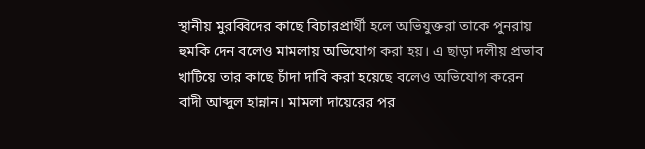স্থানীয় মুরব্বিদের কাছে বিচারপ্রার্থী হলে অভিযুক্তরা তাকে পুনরায় হুমকি দেন বলেও মামলায় অভিযোগ করা হয়। এ ছাড়া দলীয় প্রভাব খাটিয়ে তার কাছে চাঁদা দাবি করা হয়েছে বলেও অভিযোগ করেন বাদী আব্দুল হান্নান। মামলা দায়েরের পর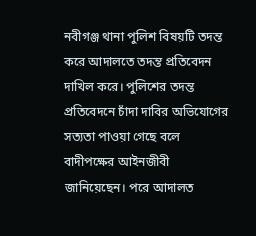নবীগঞ্জ থানা পুলিশ বিষয়টি তদন্ত করে আদালতে তদন্ত প্রতিবেদন দাখিল করে। পুলিশের তদন্ত প্রতিবেদনে চাঁদা দাবির অভিযোগের সত্যতা পাওয়া গেছে বলে বাদীপক্ষের আইনজীবী জানিয়েছেন। পরে আদালত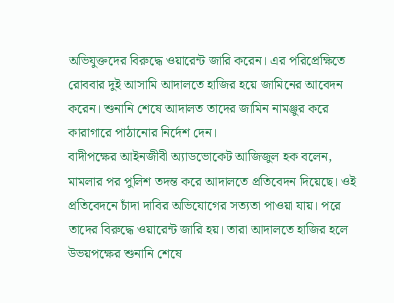অভিযুক্তদের বিরুদ্ধে ওয়ারেন্ট জারি করেন। এর পরিপ্রেক্ষিতে রোববার দুই আসামি আদালতে হাজির হয়ে জামিনের আবেদন করেন। শুনানি শেষে আদালত তাদের জামিন নামঞ্জুর করে কারাগারে পাঠানোর নির্দেশ দেন।
বাদীপক্ষের আইনজীবী অ্যাডভোকেট আজিজুল হক বলেন, মামলার পর পুলিশ তদন্ত করে আদালতে প্রতিবেদন দিয়েছে। ওই প্রতিবেদনে চাঁদা দাবির অভিযোগের সত্যতা পাওয়া যায়। পরে তাদের বিরুদ্ধে ওয়ারেন্ট জারি হয়। তারা আদালতে হাজির হলে উভয়পক্ষের শুনানি শেষে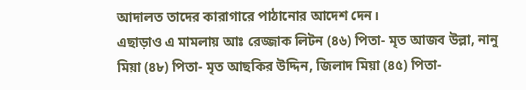আদালত তাদের কারাগারে পাঠানোর আদেশ দেন।
এছাড়াও এ মামলায় আঃ রেজ্জাক লিটন (৪৬) পিতা- মৃত আজব উল্লা, নানু মিয়া (৪৮) পিতা- মৃত আছকির উদ্দিন, জিলাদ মিয়া (৪৫) পিতা-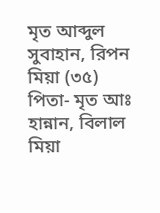মৃত আব্দুল সুবাহান, রিপন মিয়া (৩৫) পিতা- মৃত আঃ হান্নান, বিলাল মিয়া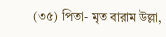(৩৫) পিতা- মৃত বারাম উল্লা,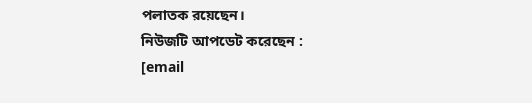পলাতক রয়েছেন।
নিউজটি আপডেট করেছেন :
[email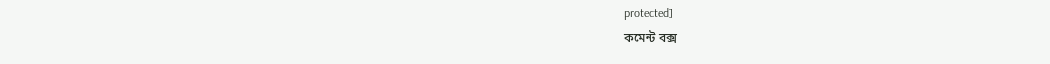protected]
কমেন্ট বক্স